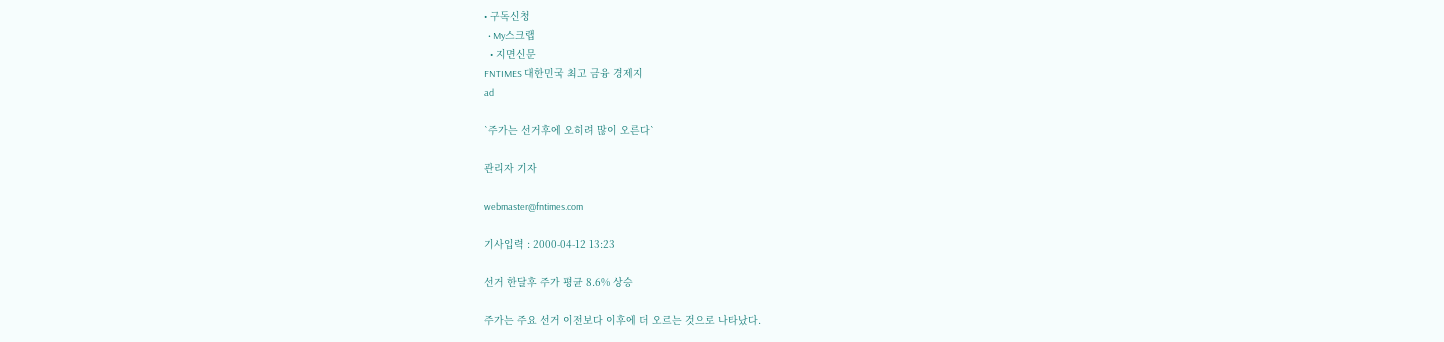• 구독신청
  • My스크랩
  • 지면신문
FNTIMES 대한민국 최고 금융 경제지
ad

`주가는 선거후에 오히려 많이 오른다`

관리자 기자

webmaster@fntimes.com

기사입력 : 2000-04-12 13:23

선거 한달후 주가 평균 8.6% 상승

주가는 주요 선거 이전보다 이후에 더 오르는 것으로 나타났다.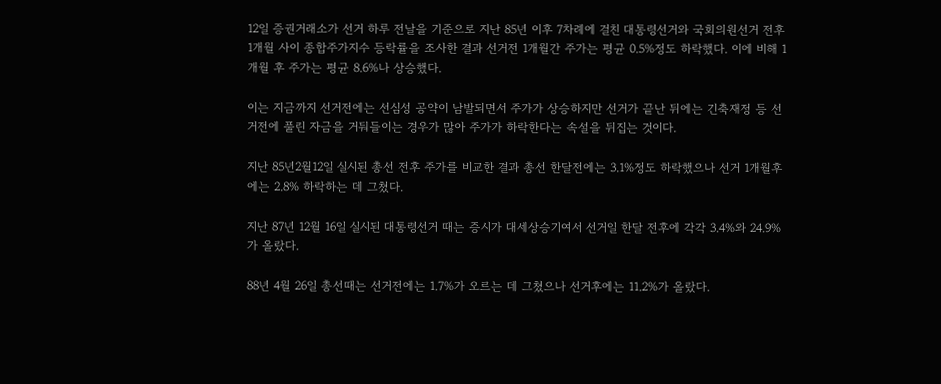12일 증권거래소가 선거 하루 전날을 기준으로 지난 85년 이후 7차례에 걸친 대통령선거와 국회의원선거 전후 1개월 사이 종합주가지수 등락률을 조사한 결과 선거전 1개월간 주가는 평균 0.5%정도 하락했다. 이에 비해 1개월 후 주가는 평균 8.6%나 상승했다.

이는 지금까지 선거전에는 선심성 공약이 남발되면서 주가가 상승하지만 선거가 끝난 뒤에는 긴축재정 등 선거전에 풀린 자금을 거둬들이는 경우가 많아 주가가 하락한다는 속설을 뒤집는 것이다.

지난 85년2월12일 실시된 총선 전후 주가를 비교한 결과 총선 한달전에는 3.1%정도 하락했으나 선거 1개월후에는 2.8% 하락하는 데 그쳤다.

지난 87년 12월 16일 실시된 대통령선거 때는 증시가 대세상승기여서 선거일 한달 전후에 각각 3.4%와 24.9%가 올랐다.

88년 4월 26일 총선때는 선거전에는 1.7%가 오르는 데 그쳤으나 선거후에는 11.2%가 올랐다.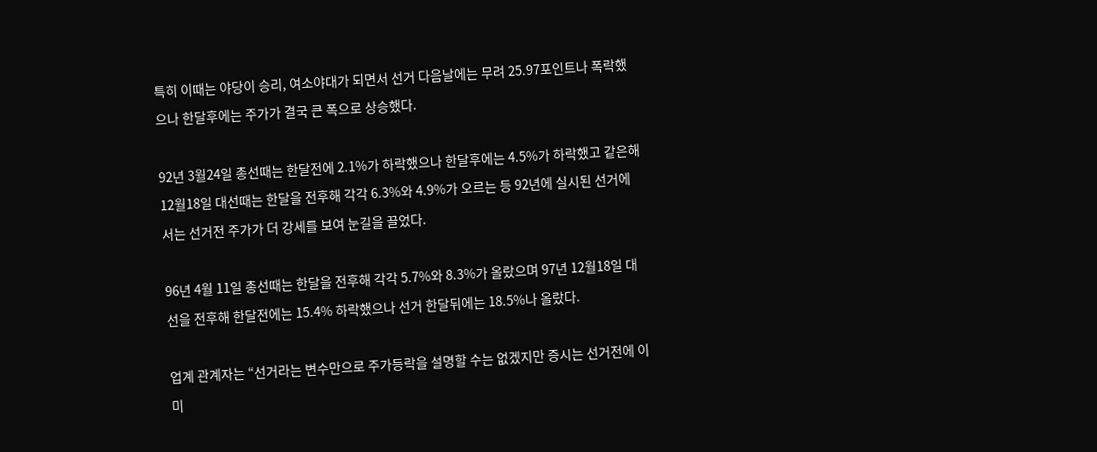특히 이때는 야당이 승리, 여소야대가 되면서 선거 다음날에는 무려 25.97포인트나 폭락했으나 한달후에는 주가가 결국 큰 폭으로 상승했다.

92년 3월24일 총선때는 한달전에 2.1%가 하락했으나 한달후에는 4.5%가 하락했고 같은해 12월18일 대선때는 한달을 전후해 각각 6.3%와 4.9%가 오르는 등 92년에 실시된 선거에서는 선거전 주가가 더 강세를 보여 눈길을 끌었다.

96년 4월 11일 총선때는 한달을 전후해 각각 5.7%와 8.3%가 올랐으며 97년 12월18일 대선을 전후해 한달전에는 15.4% 하락했으나 선거 한달뒤에는 18.5%나 올랐다.

업계 관계자는 “선거라는 변수만으로 주가등락을 설명할 수는 없겠지만 증시는 선거전에 이미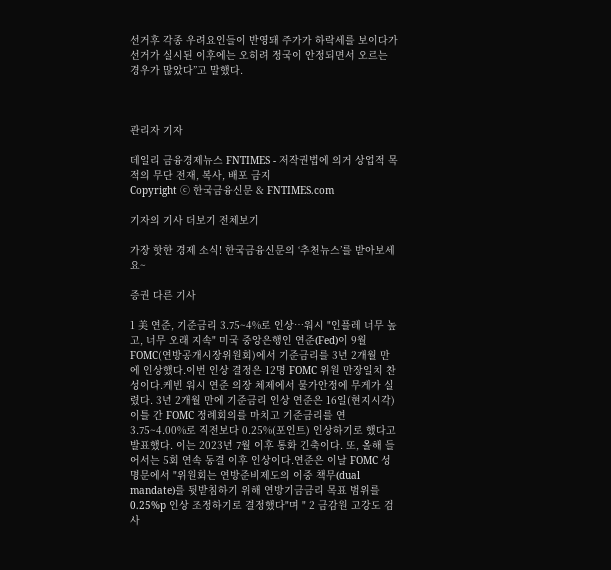선거후 각종 우려요인들이 반영돼 주가가 하락세를 보이다가 선거가 실시된 이후에는 오히려 정국이 안정되면서 오르는 경우가 많았다”고 말했다.



관리자 기자

데일리 금융경제뉴스 FNTIMES - 저작권법에 의거 상업적 목적의 무단 전재, 복사, 배포 금지
Copyright ⓒ 한국금융신문 & FNTIMES.com

기자의 기사 더보기 전체보기

가장 핫한 경제 소식! 한국금융신문의 ‘추천뉴스’를 받아보세요~

증권 다른 기사

1 美 연준, 기준금리 3.75~4%로 인상…워시 "인플레 너무 높고, 너무 오래 지속" 미국 중앙은행인 연준(Fed)이 9월 FOMC(연방공개시장위원회)에서 기준금리를 3년 2개월 만에 인상했다.이번 인상 결정은 12명 FOMC 위원 만장일치 찬성이다.케빈 워시 연준 의장 체제에서 물가안정에 무게가 실렸다. 3년 2개월 만에 기준금리 인상 연준은 16일(현지시각) 이틀 간 FOMC 정례회의를 마치고 기준금리를 연 3.75~4.00%로 직전보다 0.25%(포인트) 인상하기로 했다고 발표했다. 이는 2023년 7월 이후 통화 긴축이다. 또, 올해 들어서는 5회 연속 동결 이후 인상이다.연준은 이날 FOMC 성명문에서 "위원회는 연방준비제도의 이중 책무(dual mandate)를 뒷받침하기 위해 연방기금금리 목표 범위를 0.25%p 인상 조정하기로 결정했다"며 " 2 금감원 고강도 검사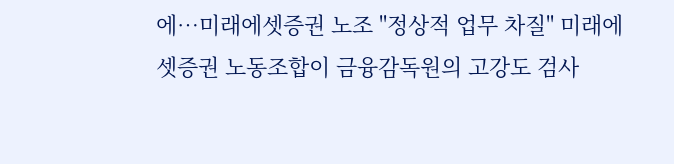에…미래에셋증권 노조 "정상적 업무 차질" 미래에셋증권 노동조합이 금융감독원의 고강도 검사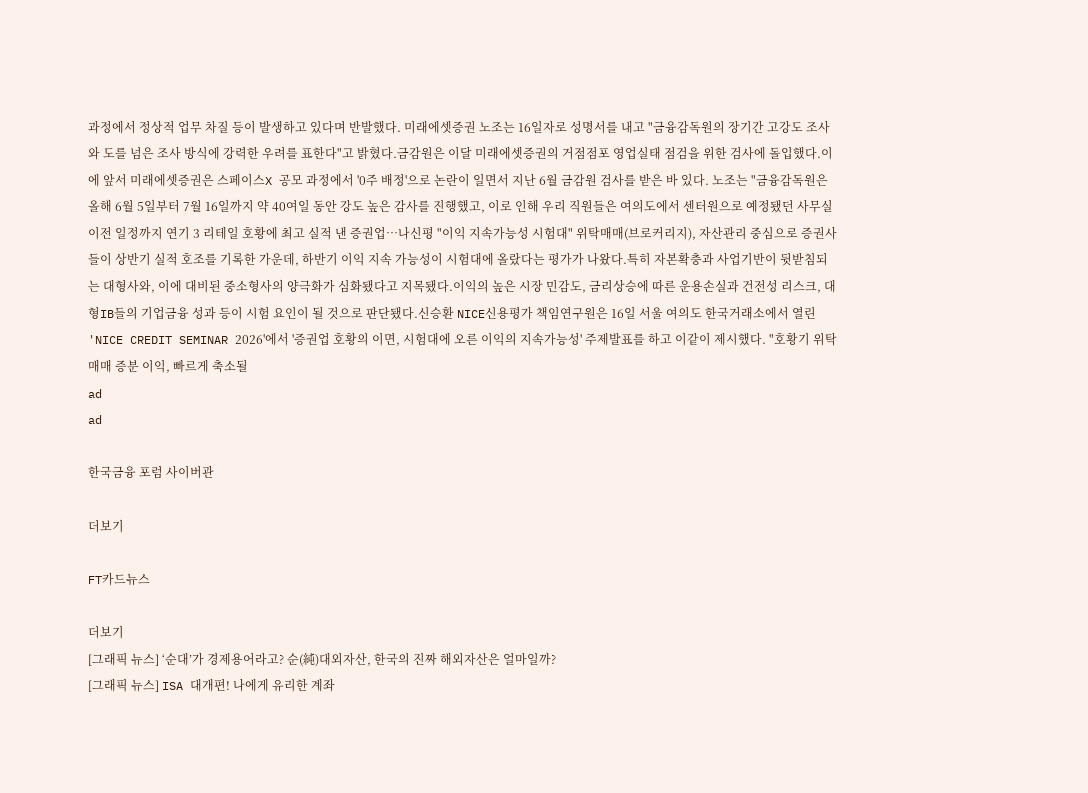과정에서 정상적 업무 차질 등이 발생하고 있다며 반발했다. 미래에셋증권 노조는 16일자로 성명서를 내고 "금융감독원의 장기간 고강도 조사와 도를 넘은 조사 방식에 강력한 우려를 표한다"고 밝혔다.금감원은 이달 미래에셋증권의 거점점포 영업실태 점검을 위한 검사에 돌입했다.이에 앞서 미래에셋증권은 스페이스X 공모 과정에서 '0주 배정'으로 논란이 일면서 지난 6월 금감원 검사를 받은 바 있다. 노조는 "금융감독원은 올해 6월 5일부터 7월 16일까지 약 40여일 동안 강도 높은 감사를 진행했고, 이로 인해 우리 직원들은 여의도에서 센터원으로 예정됐던 사무실 이전 일정까지 연기 3 리테일 호황에 최고 실적 낸 증권업…나신평 "이익 지속가능성 시험대" 위탁매매(브로커리지), 자산관리 중심으로 증권사들이 상반기 실적 호조를 기록한 가운데, 하반기 이익 지속 가능성이 시험대에 올랐다는 평가가 나왔다.특히 자본확충과 사업기반이 뒷받침되는 대형사와, 이에 대비된 중소형사의 양극화가 심화됐다고 지목됐다.이익의 높은 시장 민감도, 금리상승에 따른 운용손실과 건전성 리스크, 대형IB들의 기업금융 성과 등이 시험 요인이 될 것으로 판단됐다.신승환 NICE신용평가 책임연구원은 16일 서울 여의도 한국거래소에서 열린 'NICE CREDIT SEMINAR 2026'에서 '증권업 호황의 이면, 시험대에 오른 이익의 지속가능성' 주제발표를 하고 이같이 제시했다. "호황기 위탁매매 증분 이익, 빠르게 축소될
ad
ad

한국금융 포럼 사이버관

더보기

FT카드뉴스

더보기
[그래픽 뉴스] ‘순대’가 경제용어라고? 순(純)대외자산, 한국의 진짜 해외자산은 얼마일까?
[그래픽 뉴스] ISA 대개편! 나에게 유리한 계좌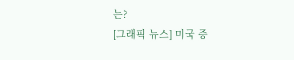는?
[그래픽 뉴스] 미국 증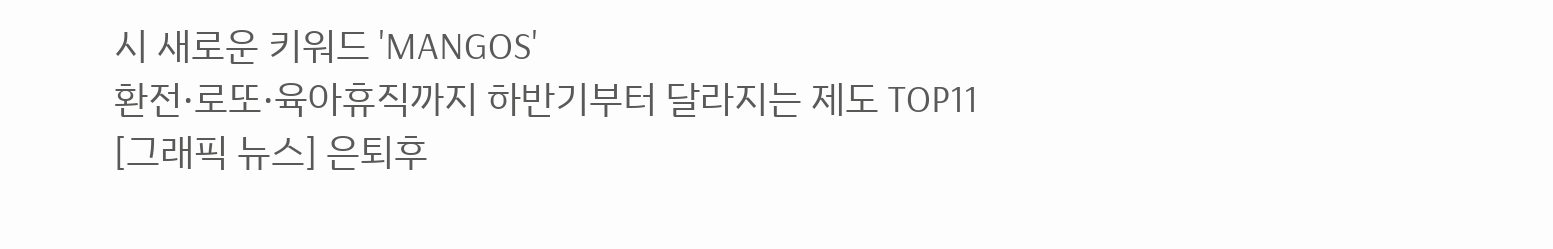시 새로운 키워드 'MANGOS'
환전·로또·육아휴직까지 하반기부터 달라지는 제도 TOP11
[그래픽 뉴스] 은퇴후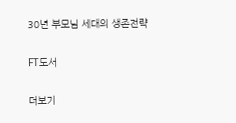30년 부모님 세대의 생존전략

FT도서

더보기